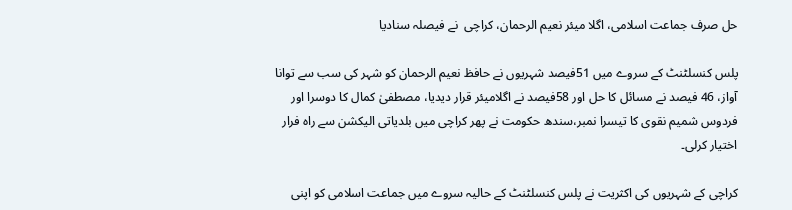حل صرف جماعت اسلامی، اگلا میئر نعیم الرحمان، کراچی  نے فیصلہ سنادیا

پلس کنسلٹنٹ کے سروے میں 51فیصد شہریوں نے حافظ نعیم الرحمان کو شہر کی سب سے توانا آواز، 46 فیصد نے مسائل کا حل اور 58فیصد نے اگلامیئر قرار دیدیا، مصطفیٰ کمال کا دوسرا اور فردوس شمیم نقوی کا تیسرا نمبر،سندھ حکومت نے پھر کراچی میں بلدیاتی الیکشن سے راہ فرار اختیار کرلی۔

کراچی کے شہریوں کی اکثریت نے پلس کنسلٹنٹ کے حالیہ سروے میں جماعت اسلامی کو اپنی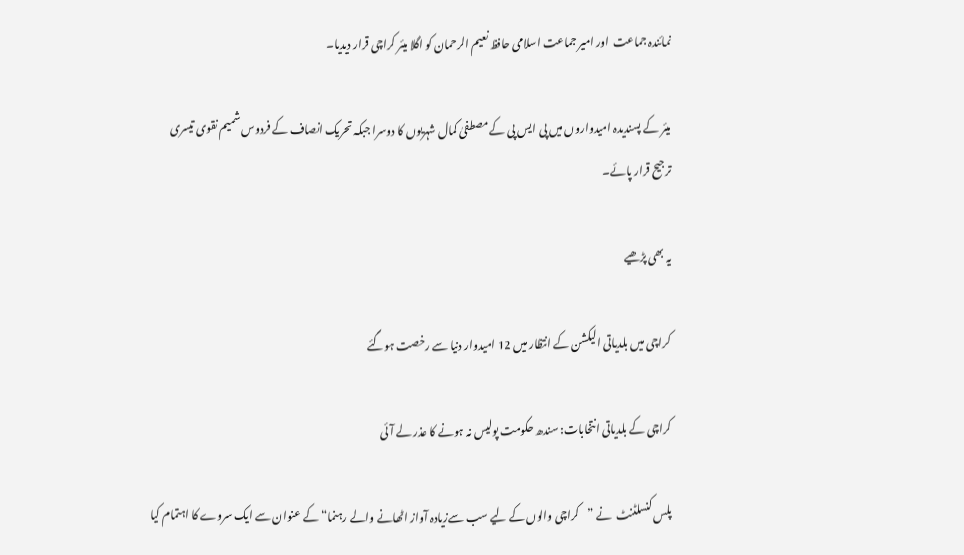نمائندہ جماعت  اور امیر جماعت اسلامی حافظ نعیم الرحمان کو اگلا میئر کراچی قرار دیدیا۔

میئر کے پسندیدہ امیدواروں میں پی ایس پی کے مصطفیٰ کمال شہریوں کا دوسرا جبکہ تحریک انصاف کے فردوس شمیم نقوی تیسری ترجیح قرار پائے۔

یہ بھی پڑھیے

کراچی میں بلدیاتی الیکشن کے انتظار میں 12 امیدوار دنیا سے رخصت ہوگئے

کراچی کے بلدیاتی انتخابات: سندھ حکومت پولیس نہ ہونے کا عذر لے آئی

پلس کنسلٹنٹ  نے ”کراچی والوں کے لیے سب سےزیادہ آواز اٹھانے والے رہنما“ کے عنوان سے ایک سروے کا اہتمام کیا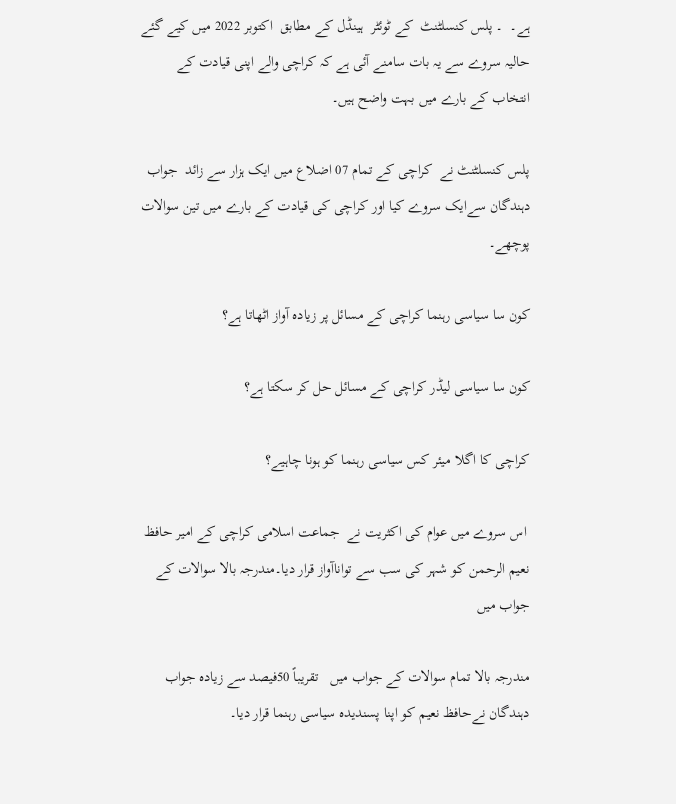ہے۔  ۔ پلس کنسلٹنٹ  کے ٹوئٹر  ہینڈل کے مطابق  اکتوبر 2022 میں کیے گئے حالیہ سروے سے یہ بات سامنے آئی ہے کہ کراچی والے اپنی قیادت کے انتخاب کے بارے میں بہت واضح ہیں۔

پلس کنسلٹنٹ نے  کراچی کے تمام 07 اضلاع میں ایک ہزار سے زائد  جواب دہندگان سےایک سروے کیا اور کراچی کی قیادت کے بارے میں تین سوالات پوچھے۔

کون سا سیاسی رہنما کراچی کے مسائل پر زیادہ آواز اٹھاتا ہے؟

کون سا سیاسی لیڈر کراچی کے مسائل حل کر سکتا ہے؟

کراچی کا اگلا میئر کس سیاسی رہنما کو ہونا چاہیے؟

 اس سروے میں عوام کی اکثریت نے  جماعت اسلامی کراچی کے امیر حافظ نعیم الرحمن کو شہر کی سب سے تواناآواز قرار دیا۔مندرجہ بالا سوالات کے جواب میں

مندرجہ بالا تمام سوالات کے جواب میں   تقریباً 50فیصد سے زیادہ جواب دہندگان نےحافظ نعیم کو اپنا پسندیدہ سیاسی رہنما قرار دیا۔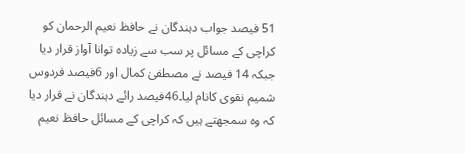51 فیصد جواب دہندگان نے حافظ نعیم الرحمان کو کراچی کے مسائل پر سب سے زیادہ توانا آواز قرار دیا جبکہ 14 فیصد نے مصطفیٰ کمال اور 6فیصد فردوس شمیم نقوی کانام لیا۔46فیصد رائے دہندگان نے قرار دیا کہ وہ سمجھتے ہیں کہ کراچی کے مسائل حافظ نعیم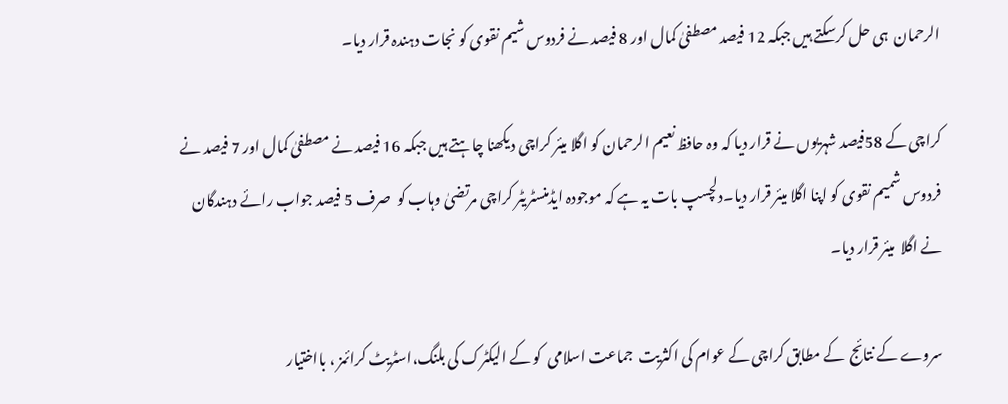الرحمان  ہی حل کرسکتے ہیں جبکہ 12 فیصد مصطفیٰ کمال اور 8 فیصد نے فردوس شیم نقوی کو نجات دہندہ قرار دیا۔

کراچی کے 58فیصد شہریوں نے قرار دیا کہ وہ حافظ نعیم الرحمان کو اگلا میئر کراچی دیکھنا چاہتے ہیں جبکہ 16 فیصد نے مصطفیٰ کمال اور 7 فیصد نے فردوس شمیم نقوی کو اپنا اگلا میئر قرار دیا۔دلچسپ بات یہ ہے کہ موجودہ ایڈمنسٹریٹر کراچی مرتضیٰ وہاب کو  صرف 5 فیصد جواب رائے دہندگان نے اگلا  میئر قرار دیا۔

سروے کے نتائج  کے مطابق کراچی کے عوام کی اکثریت  جماعت اسلامی  کو کے الیکٹرک کی بلنگ،اسٹریٹ کرائمز ، بااختیار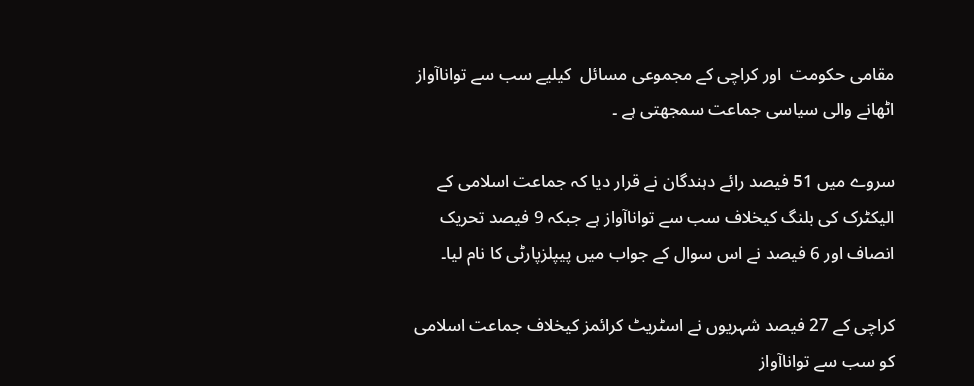مقامی حکومت  اور کراچی کے مجموعی مسائل  کیلیے سب سے تواناآواز اٹھانے والی سیاسی جماعت سمجھتی ہے ۔

سروے میں 51 فیصد رائے دہندگان نے قرار دیا کہ جماعت اسلامی کے الیکٹرک کی بلنگ کیخلاف سب سے تواناآواز ہے جبکہ 9 فیصد تحریک انصاف اور 6 فیصد نے اس سوال کے جواب میں پیپلزپارٹی کا نام لیا۔

کراچی کے 27 فیصد شہریوں نے اسٹریٹ کرائمز کیخلاف جماعت اسلامی کو سب سے تواناآواز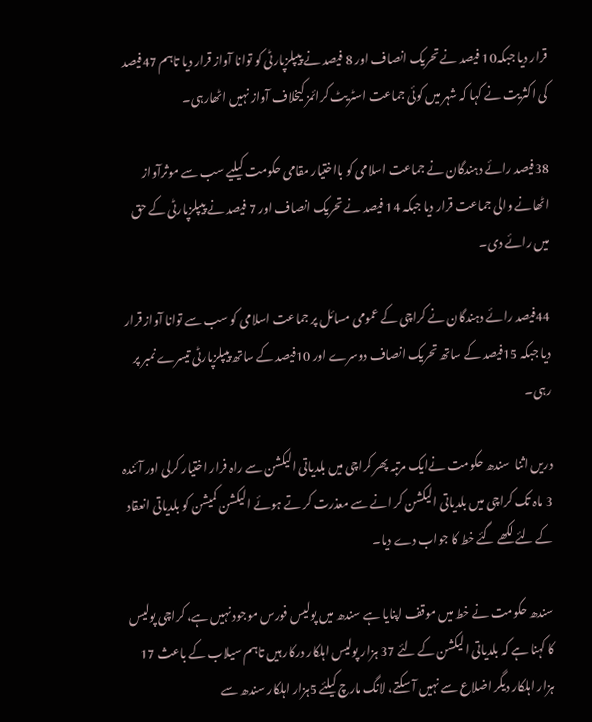قرار دیا جبکہ10 فیصد نے تحریک انصاف اور 8 فیصد نے پیپلزپارٹی کو توانا آواز قرار دیا تاہم 47فیصد کی اکثریت نے کہا کہ شہر میں کوئی جماعت اسٹریٹ کرائمز کیخلاف آواز نہیں اٹھارہی۔

38فیصد رائے دہندگان نے جماعت اسلامی کو بااختیار مقامی حکومت کیلیے سب سے موثرآواز اٹھانے والی جماعت قرار دیا جبکہ 14 فیصد نے تحریک انصاف اور 7 فیصد نے پیپلزپارٹی کے حق میں رائے دی۔

44فیصد رائے دہندگان نے کراچی کے عمومی مسائل پر جماعت اسلامی کو سب سے توانا آواز قرار دیا جبکہ 15فیصد کے ساتھ تحریک انصاف دوسرے اور 10فیصد کے ساتھ پیپلزپارٹی تیسرے نمبر پر رہی۔

دریں اثنا  سندھ حکومت نےایک مرتبہ پھر کراچی میں بلدیاتی الیکشن سے راہ فرار اختیار کرلی اور آئندہ  3 ماہ تک کراچی میں بلدیاتی الیکشن کر انے سے معذرت کر تے ہوئے الیکشن کمیشن کو بلدیاتی انعقاد کے لئے لکھے گئے خط کا جواب دے دیا۔

سندھ حکومت نے خط میں موقف اپنایا ہے سندھ میں پولیس فورس موجود نہیں ہے، کراچی پولیس کا کہنا ہے کہ بلدیاتی الیکشن کے لئے 37 ہزار پولیس اہلکار درکار ہیں تاہم سیلاب کے باعث 17 ہزار اہلکار دیگر اضلاع سے نہیں آ سکتے، لانگ مارچ کیلئے 5ہزار اہلکار سندھ سے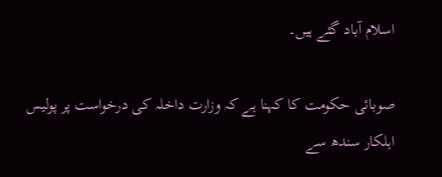اسلام آباد گئے ہیں۔

صوبائی حکومت کا کہنا ہے کہ وزارت داخلہ کی درخواست پر پولیس اہلکار سندھ سے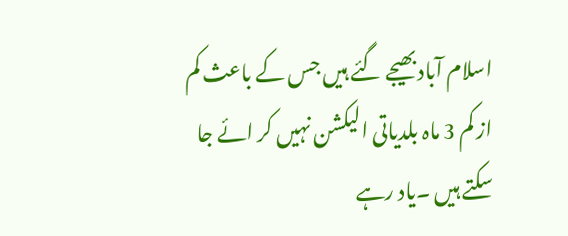اسلام آباد بھیجے گئے ہیں جس کے باعث کم از کم 3 ماہ بلدیاتی الیکشن نہیں کر ائے جا سکتے ہیں ۔یاد رہے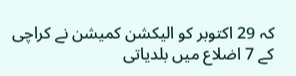کہ 29 اکتوبر کو الیکشن کمیشن نے کراچی کے 7 اضلاع میں بلدیاتی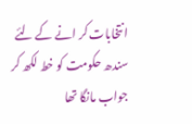انتخابات کر انے کے لئے سندھ حکومت کو خط لکھ کر جواب مانگا تھا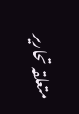متعلقہ تحاریر